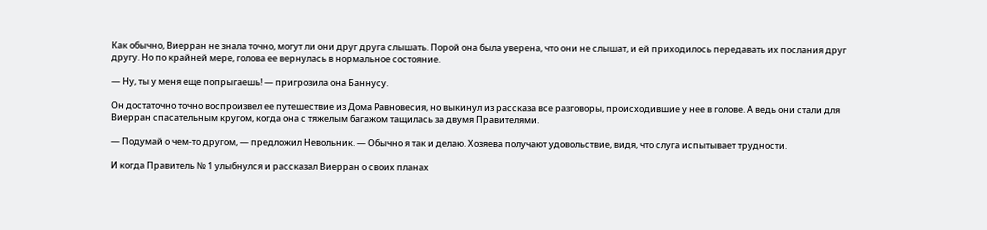Как обычно, Виерран не знала точно, могут ли они друг друга слышать. Порой она была уверена, что они не слышат, и ей приходилось передавать их послания друг другу. Но по крайней мере, голова ее вернулась в нормальное состояние.

— Ну, ты у меня еще попрыгаешь! — пригрозила она Баннусу.

Он достаточно точно воспроизвел ее путешествие из Дома Равновесия, но выкинул из рассказа все разговоры, происходившие у нее в голове. А ведь они стали для Виерран спасательным кругом, когда она с тяжелым багажом тащилась за двумя Правителями.

— Подумай о чем-то другом, — предложил Невольник. — Обычно я так и делаю. Хозяева получают удовольствие, видя, что слуга испытывает трудности.

И когда Правитель № 1 улыбнулся и рассказал Виерран о своих планах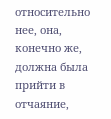относительно нее, она, конечно же, должна была прийти в отчаяние,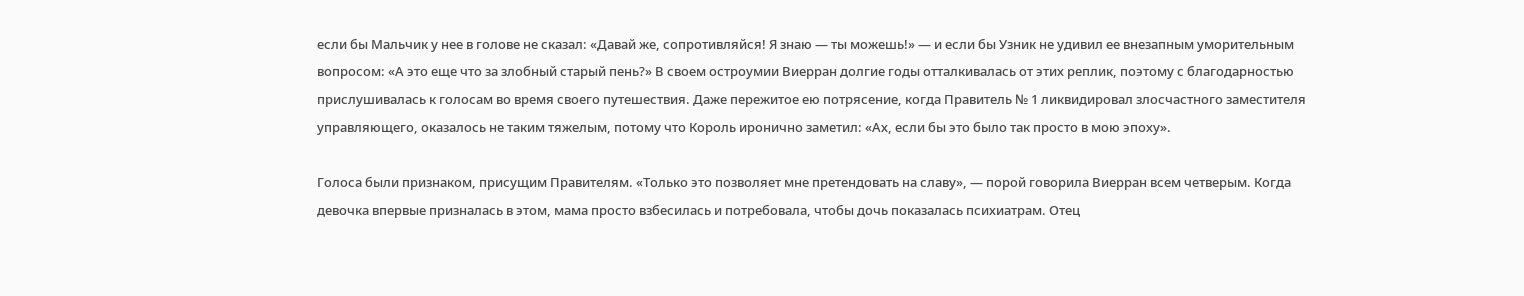если бы Мальчик у нее в голове не сказал: «Давай же, сопротивляйся! Я знаю — ты можешь!» — и если бы Узник не удивил ее внезапным уморительным вопросом: «А это еще что за злобный старый пень?» В своем остроумии Виерран долгие годы отталкивалась от этих реплик, поэтому с благодарностью прислушивалась к голосам во время своего путешествия. Даже пережитое ею потрясение, когда Правитель № 1 ликвидировал злосчастного заместителя управляющего, оказалось не таким тяжелым, потому что Король иронично заметил: «Ах, если бы это было так просто в мою эпоху».

Голоса были признаком, присущим Правителям. «Только это позволяет мне претендовать на славу», — порой говорила Виерран всем четверым. Когда девочка впервые призналась в этом, мама просто взбесилась и потребовала, чтобы дочь показалась психиатрам. Отец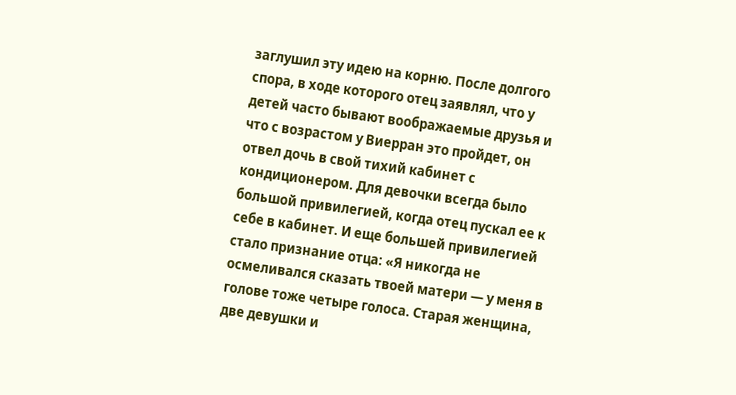заглушил эту идею на корню. После долгого спора, в ходе которого отец заявлял, что у детей часто бывают воображаемые друзья и что с возрастом у Виерран это пройдет, он отвел дочь в свой тихий кабинет с кондиционером. Для девочки всегда было большой привилегией, когда отец пускал ее к себе в кабинет. И еще большей привилегией стало признание отца: «Я никогда не осмеливался сказать твоей матери — у меня в голове тоже четыре голоса. Старая женщина, две девушки и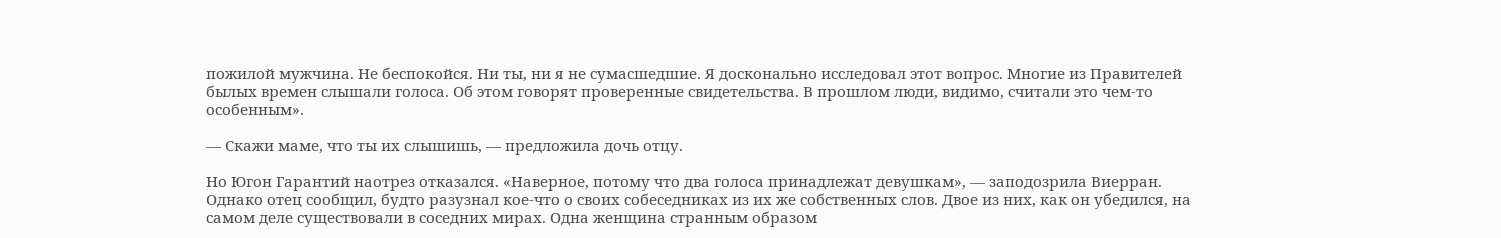пожилой мужчина. Не беспокойся. Ни ты, ни я не сумасшедшие. Я досконально исследовал этот вопрос. Многие из Правителей былых времен слышали голоса. Об этом говорят проверенные свидетельства. В прошлом люди, видимо, считали это чем-то особенным».

— Скажи маме, что ты их слышишь, — предложила дочь отцу.

Но Югон Гарантий наотрез отказался. «Наверное, потому что два голоса принадлежат девушкам», — заподозрила Виерран. Однако отец сообщил, будто разузнал кое-что о своих собеседниках из их же собственных слов. Двое из них, как он убедился, на самом деле существовали в соседних мирах. Одна женщина странным образом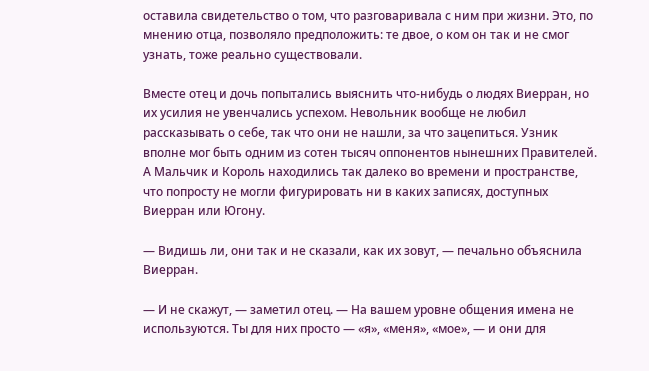оставила свидетельство о том, что разговаривала с ним при жизни. Это, по мнению отца, позволяло предположить: те двое, о ком он так и не смог узнать, тоже реально существовали.

Вместе отец и дочь попытались выяснить что-нибудь о людях Виерран, но их усилия не увенчались успехом. Невольник вообще не любил рассказывать о себе, так что они не нашли, за что зацепиться. Узник вполне мог быть одним из сотен тысяч оппонентов нынешних Правителей. А Мальчик и Король находились так далеко во времени и пространстве, что попросту не могли фигурировать ни в каких записях, доступных Виерран или Югону.

— Видишь ли, они так и не сказали, как их зовут, — печально объяснила Виерран.

— И не скажут, — заметил отец. — На вашем уровне общения имена не используются. Ты для них просто — «я», «меня», «мое», — и они для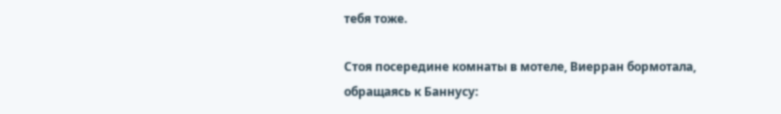тебя тоже.

Стоя посередине комнаты в мотеле, Виерран бормотала, обращаясь к Баннусу: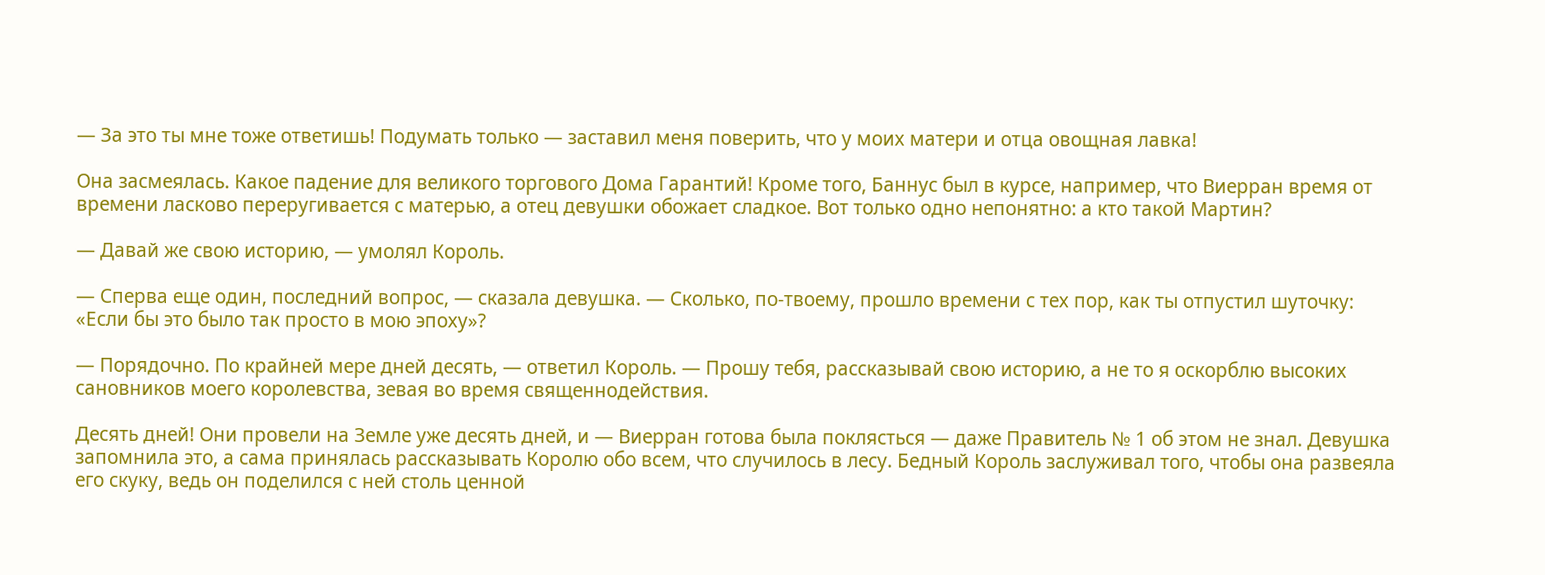— За это ты мне тоже ответишь! Подумать только — заставил меня поверить, что у моих матери и отца овощная лавка!

Она засмеялась. Какое падение для великого торгового Дома Гарантий! Кроме того, Баннус был в курсе, например, что Виерран время от времени ласково переругивается с матерью, а отец девушки обожает сладкое. Вот только одно непонятно: а кто такой Мартин?

— Давай же свою историю, — умолял Король.

— Сперва еще один, последний вопрос, — сказала девушка. — Сколько, по-твоему, прошло времени с тех пор, как ты отпустил шуточку: «Если бы это было так просто в мою эпоху»?

— Порядочно. По крайней мере дней десять, — ответил Король. — Прошу тебя, рассказывай свою историю, а не то я оскорблю высоких сановников моего королевства, зевая во время священнодействия.

Десять дней! Они провели на Земле уже десять дней, и — Виерран готова была поклясться — даже Правитель № 1 об этом не знал. Девушка запомнила это, а сама принялась рассказывать Королю обо всем, что случилось в лесу. Бедный Король заслуживал того, чтобы она развеяла его скуку, ведь он поделился с ней столь ценной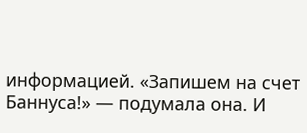информацией. «Запишем на счет Баннуса!» — подумала она. И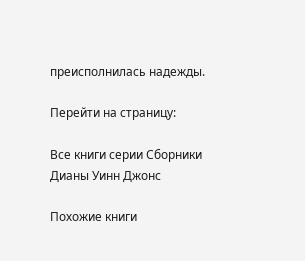преисполнилась надежды.

Перейти на страницу:

Все книги серии Сборники Дианы Уинн Джонс

Похожие книги